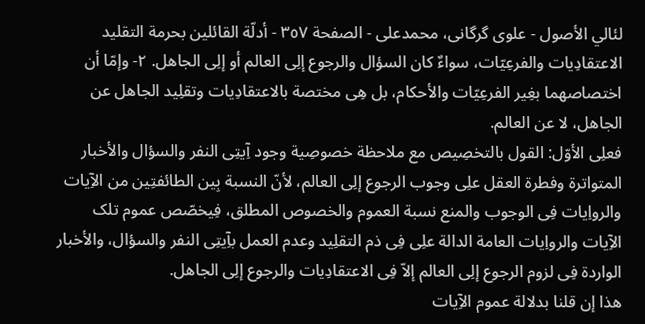لئالي الأصول - علوی گرگانی، محمدعلی - الصفحة ٣٥٧ - أدلّة القائلین بحرمة التقلید
الاعتقادِیات والفرعِیّات، سواءٌ کان السؤال والرجوع إلِی العالم أو إلِی الجاهل. ٢- وإمّا أن اختصاصهما بغِیر الفرعِیّات والأحکام، بل هِی مختصة بالاعتقادِیات وتقلِید الجاهل عن الجاهل، لا عن العالم.
فعلِی الأوّل: القول بالتخصِیص مع ملاحظة خصوصِیة وجود آِیتِی النفر والسؤال والأخبار المتواترة وفطرة العقل علِی وجوب الرجوع إلِی العالم، لأنّ النسبة بِین الطائفتِین من الآِیات والرواِیات فِی الوجوب والمنع نسبة العموم والخصوص المطلق، فِیخصّص عموم تلک الآِیات والرواِیات العامة الدالة علِی فِی ذم التقلِید وعدم العمل بآِیتِی النفر والسؤال، والأخبار الواردة فِی لزوم الرجوع إلِی العالم إلاّ فِی الاعتقادِیات والرجوع إلِی الجاهل.
هذا إن قلنا بدلالة عموم الآِیات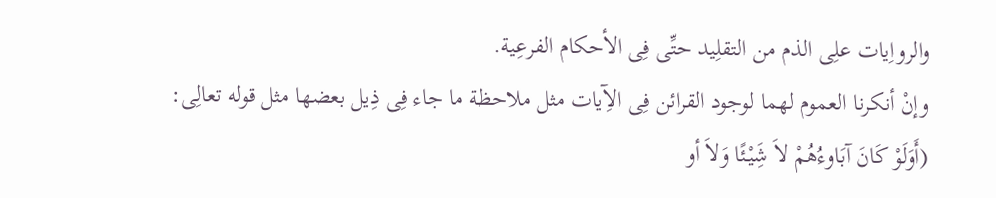والرواِیات علِی الذم من التقلِید حتِّی فِی الأحکام الفرعِیة.
وإنْ أنکرنا العموم لهما لوجود القرائن فِی الآِیات مثل ملاحظة ما جاء فِی ذِیل بعضها مثل قوله تعالِی: (أَوَلَوْ کَانَ آبَاوءُهُمْ لاَ شَِیْئًا وَلاَ أو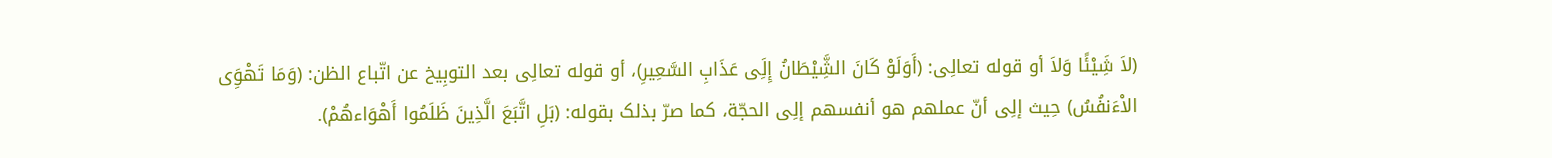(لاَ شَِیْئًا وَلاَ أو قوله تعالِی: (أَوَلَوْ کَانَ الشَِّیْطَانُ إِلَِی عَذَابِ السَّعِیرِ)، أو قوله تعالِی بعد التوبِیخ عن اتّباع الظن: (وَمَا تَهْوَِی الاْءَنفُسُ) حِیث إلِی أنّ عملهم هو أنفسهم إلِی الحجّة، کما صرّ بذلک بقوله: (بَلِ اتَّبَعَ الَّذِینَ ظَلَمُوا أَهْوَاءهُمْ).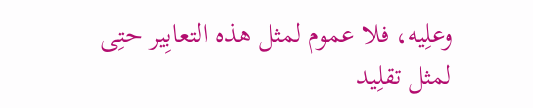وعلِیه، فلا عموم لمثل هذه التعابِیر حتِی لمثل تقلِید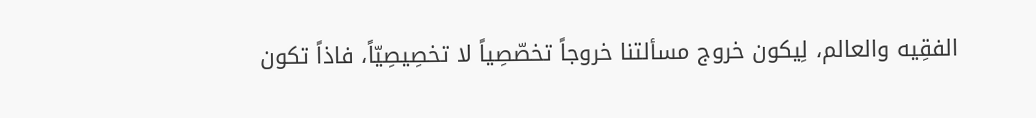الفقِیه والعالم، لِیکون خروج مسألتنا خروجاً تخصّصِیاً لا تخصِیصِیّاً، فاذاً تکون